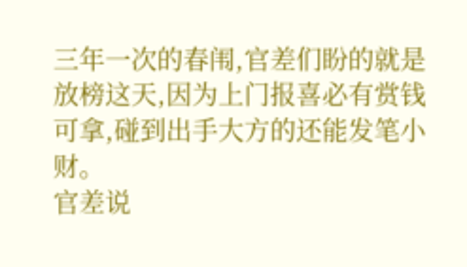三年一次的春闱,官差们盼的就是放榜这天,因为上门报喜必有赏钱可拿,碰到出手大方的还能发笔小财。
官差说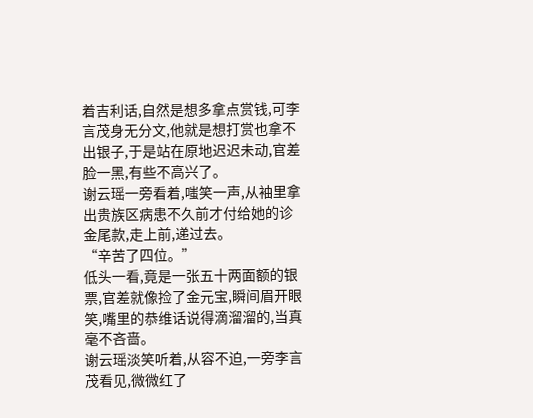着吉利话,自然是想多拿点赏钱,可李言茂身无分文,他就是想打赏也拿不出银子,于是站在原地迟迟未动,官差脸一黑,有些不高兴了。
谢云瑶一旁看着,嗤笑一声,从袖里拿出贵族区病患不久前才付给她的诊金尾款,走上前,递过去。
“辛苦了四位。”
低头一看,竟是一张五十两面额的银票,官差就像捡了金元宝,瞬间眉开眼笑,嘴里的恭维话说得滴溜溜的,当真毫不吝啬。
谢云瑶淡笑听着,从容不迫,一旁李言茂看见,微微红了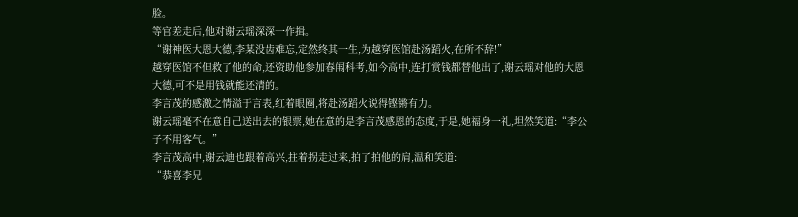脸。
等官差走后,他对谢云瑶深深一作揖。
“谢神医大恩大德,李某没齿难忘,定然终其一生,为越穿医馆赴汤蹈火,在所不辞!”
越穿医馆不但救了他的命,还资助他参加春闱科考,如今高中,连打赏钱都替他出了,谢云瑶对他的大恩大德,可不是用钱就能还清的。
李言茂的感激之情溢于言表,红着眼圈,将赴汤蹈火说得铿锵有力。
谢云瑶毫不在意自己送出去的银票,她在意的是李言茂感恩的态度,于是,她福身一礼,坦然笑道:“李公子不用客气。”
李言茂高中,谢云迪也跟着高兴,拄着拐走过来,拍了拍他的肩,温和笑道:
“恭喜李兄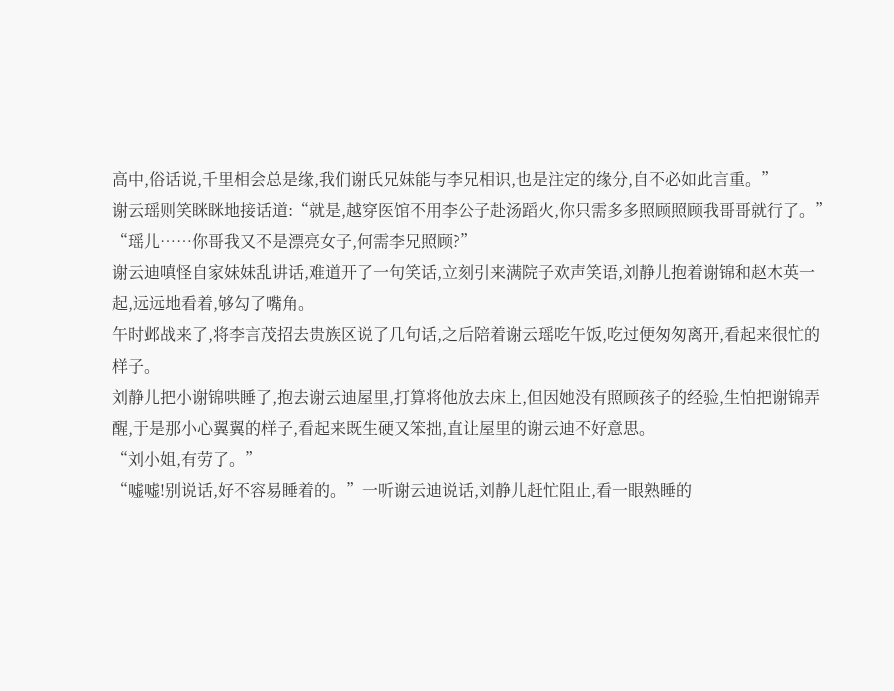高中,俗话说,千里相会总是缘,我们谢氏兄妹能与李兄相识,也是注定的缘分,自不必如此言重。”
谢云瑶则笑眯眯地接话道:“就是,越穿医馆不用李公子赴汤蹈火,你只需多多照顾照顾我哥哥就行了。”
“瑶儿……你哥我又不是漂亮女子,何需李兄照顾?”
谢云迪嗔怪自家妹妹乱讲话,难道开了一句笑话,立刻引来满院子欢声笑语,刘静儿抱着谢锦和赵木英一起,远远地看着,够勾了嘴角。
午时邺战来了,将李言茂招去贵族区说了几句话,之后陪着谢云瑶吃午饭,吃过便匆匆离开,看起来很忙的样子。
刘静儿把小谢锦哄睡了,抱去谢云迪屋里,打算将他放去床上,但因她没有照顾孩子的经验,生怕把谢锦弄醒,于是那小心翼翼的样子,看起来既生硬又笨拙,直让屋里的谢云迪不好意思。
“刘小姐,有劳了。”
“嘘嘘!别说话,好不容易睡着的。”一听谢云迪说话,刘静儿赶忙阻止,看一眼熟睡的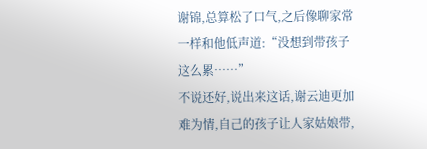谢锦,总算松了口气,之后像聊家常一样和他低声道:“没想到带孩子这么累……”
不说还好,说出来这话,谢云迪更加难为情,自己的孩子让人家姑娘带,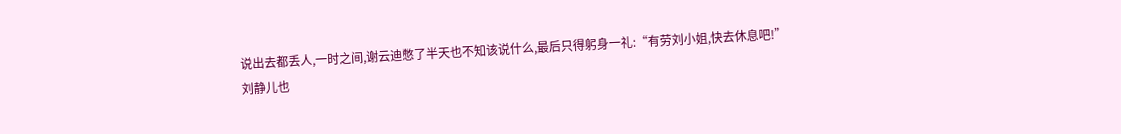说出去都丢人,一时之间,谢云迪憋了半天也不知该说什么,最后只得躬身一礼:“有劳刘小姐,快去休息吧!”
刘静儿也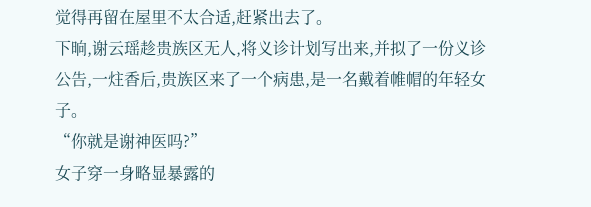觉得再留在屋里不太合适,赶紧出去了。
下晌,谢云瑶趁贵族区无人,将义诊计划写出来,并拟了一份义诊公告,一炷香后,贵族区来了一个病患,是一名戴着帷帽的年轻女子。
“你就是谢神医吗?”
女子穿一身略显暴露的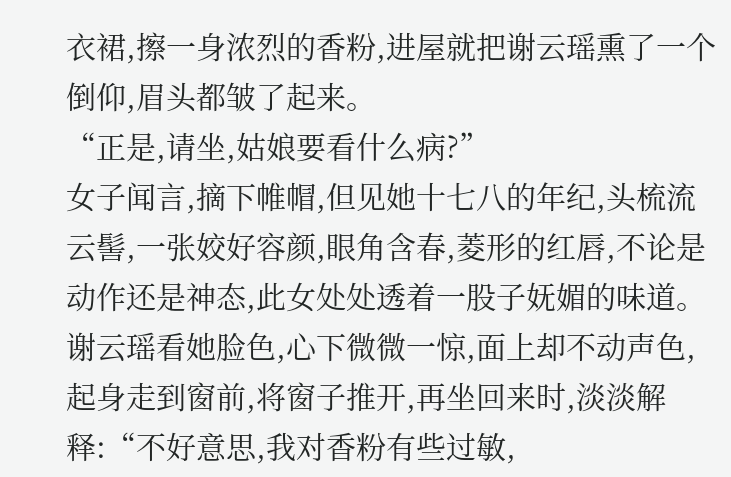衣裙,擦一身浓烈的香粉,进屋就把谢云瑶熏了一个倒仰,眉头都皱了起来。
“正是,请坐,姑娘要看什么病?”
女子闻言,摘下帷帽,但见她十七八的年纪,头梳流云髻,一张姣好容颜,眼角含春,菱形的红唇,不论是动作还是神态,此女处处透着一股子妩媚的味道。
谢云瑶看她脸色,心下微微一惊,面上却不动声色,起身走到窗前,将窗子推开,再坐回来时,淡淡解释:“不好意思,我对香粉有些过敏,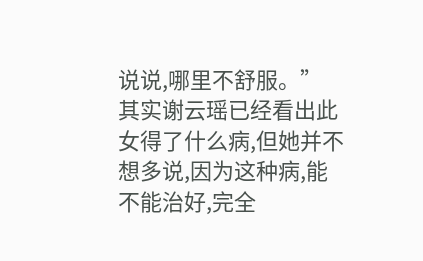说说,哪里不舒服。”
其实谢云瑶已经看出此女得了什么病,但她并不想多说,因为这种病,能不能治好,完全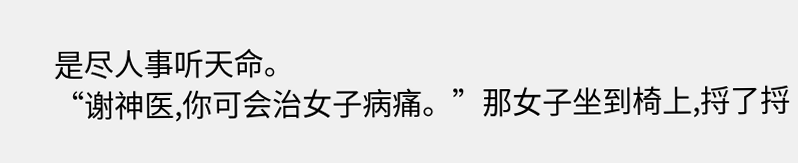是尽人事听天命。
“谢神医,你可会治女子病痛。”那女子坐到椅上,捋了捋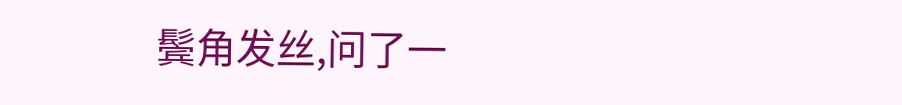鬓角发丝,问了一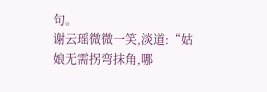句。
谢云瑶微微一笑,淡道:“姑娘无需拐弯抹角,哪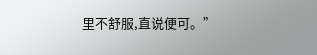里不舒服,直说便可。”